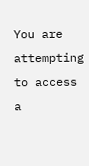You are attempting to access a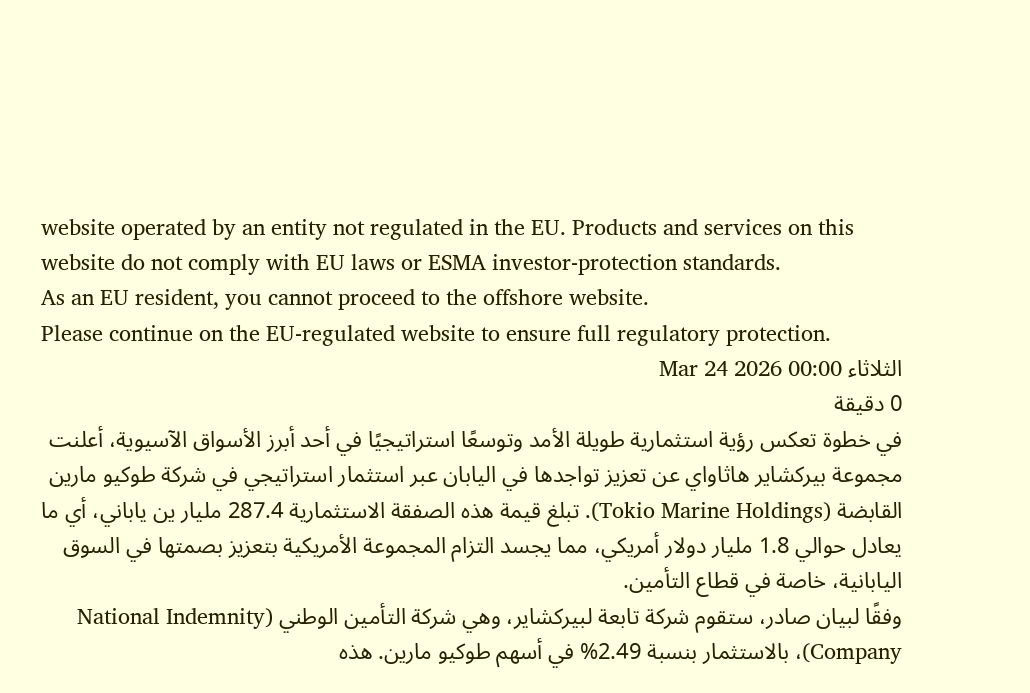website operated by an entity not regulated in the EU. Products and services on this website do not comply with EU laws or ESMA investor-protection standards.
As an EU resident, you cannot proceed to the offshore website.
Please continue on the EU-regulated website to ensure full regulatory protection.
الثلاثاء Mar 24 2026 00:00
0 دقيقة
في خطوة تعكس رؤية استثمارية طويلة الأمد وتوسعًا استراتيجيًا في أحد أبرز الأسواق الآسيوية، أعلنت مجموعة بيركشاير هاثاواي عن تعزيز تواجدها في اليابان عبر استثمار استراتيجي في شركة طوكيو مارين القابضة (Tokio Marine Holdings). تبلغ قيمة هذه الصفقة الاستثمارية 287.4 مليار ين ياباني، أي ما يعادل حوالي 1.8 مليار دولار أمريكي، مما يجسد التزام المجموعة الأمريكية بتعزيز بصمتها في السوق اليابانية، خاصة في قطاع التأمين.
وفقًا لبيان صادر، ستقوم شركة تابعة لبيركشاير، وهي شركة التأمين الوطني (National Indemnity Company)، بالاستثمار بنسبة 2.49% في أسهم طوكيو مارين. هذه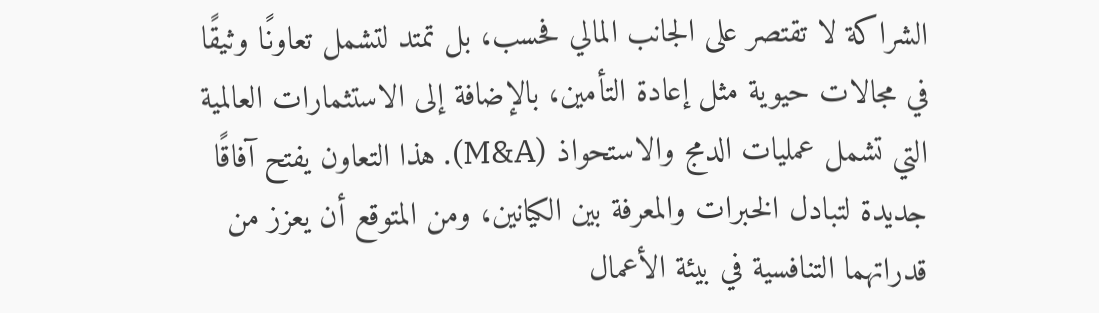الشراكة لا تقتصر على الجانب المالي فحسب، بل تمتد لتشمل تعاونًا وثيقًا في مجالات حيوية مثل إعادة التأمين، بالإضافة إلى الاستثمارات العالمية التي تشمل عمليات الدمج والاستحواذ (M&A). هذا التعاون يفتح آفاقًا جديدة لتبادل الخبرات والمعرفة بين الكيانين، ومن المتوقع أن يعزز من قدراتهما التنافسية في بيئة الأعمال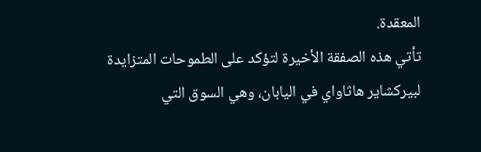المعقدة.
تأتي هذه الصفقة الأخيرة لتؤكد على الطموحات المتزايدة لبيركشاير هاثاواي في اليابان، وهي السوق التي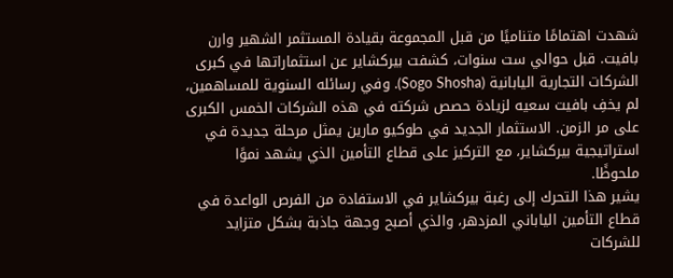شهدت اهتمامًا متناميًا من قبل المجموعة بقيادة المستثمر الشهير وارن بافيت. قبل حوالي ست سنوات، كشفت بيركشاير عن استثماراتها في كبرى الشركات التجارية اليابانية (Sogo Shosha). وفي رسائله السنوية للمساهمين، لم يخفِ بافيت سعيه لزيادة حصص شركته في هذه الشركات الخمس الكبرى على مر الزمن. الاستثمار الجديد في طوكيو مارين يمثل مرحلة جديدة في استراتيجية بيركشاير، مع التركيز على قطاع التأمين الذي يشهد نموًا ملحوظًا.
يشير هذا التحرك إلى رغبة بيركشاير في الاستفادة من الفرص الواعدة في قطاع التأمين الياباني المزدهر، والذي أصبح وجهة جاذبة بشكل متزايد للشركات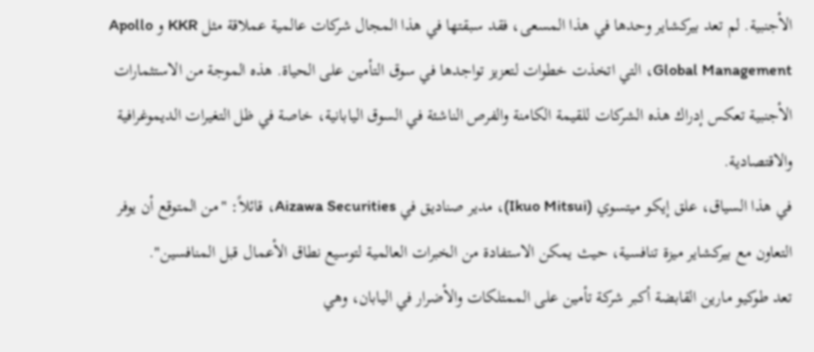الأجنبية. لم تعد بيركشاير وحدها في هذا المسعى، فقد سبقتها في هذا المجال شركات عالمية عملاقة مثل KKR و Apollo Global Management، التي اتخذت خطوات لتعزيز تواجدها في سوق التأمين على الحياة. هذه الموجة من الاستثمارات الأجنبية تعكس إدراك هذه الشركات للقيمة الكامنة والفرص الناشئة في السوق اليابانية، خاصة في ظل التغيرات الديموغرافية والاقتصادية.
في هذا السياق، علق إيكو ميتسوي (Ikuo Mitsui)، مدير صناديق في Aizawa Securities، قائلاً: "من المتوقع أن يوفر التعاون مع بيركشاير ميزة تنافسية، حيث يمكن الاستفادة من الخبرات العالمية لتوسيع نطاق الأعمال قبل المنافسين".
تعد طوكيو مارين القابضة أكبر شركة تأمين على الممتلكات والأضرار في اليابان، وهي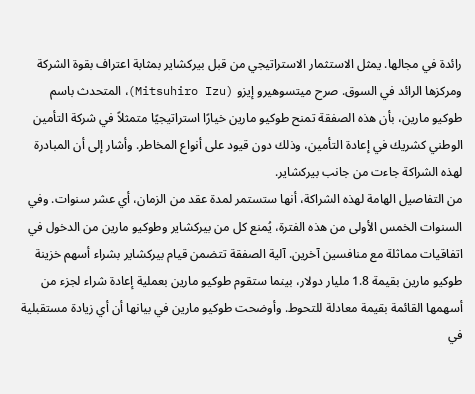رائدة في مجالها. يمثل الاستثمار الاستراتيجي من قبل بيركشاير بمثابة اعتراف بقوة الشركة ومركزها الرائد في السوق. صرح ميتسوهيرو إيزو (Mitsuhiro Izu)، المتحدث باسم طوكيو مارين، بأن هذه الصفقة تمنح طوكيو مارين خيارًا استراتيجيًا متمثلاً في شركة التأمين الوطني كشريك في إعادة التأمين، وذلك دون قيود على أنواع المخاطر. وأشار إلى أن المبادرة لهذه الشراكة جاءت من جانب بيركشاير.
من التفاصيل الهامة لهذه الشراكة، أنها ستستمر لمدة عقد من الزمان، أي عشر سنوات. وفي السنوات الخمس الأولى من هذه الفترة، يُمنع كل من بيركشاير وطوكيو مارين من الدخول في اتفاقيات مماثلة مع منافسين آخرين. آلية الصفقة تتضمن قيام بيركشاير بشراء أسهم خزينة طوكيو مارين بقيمة 1.8 مليار دولار، بينما ستقوم طوكيو مارين بعملية إعادة شراء لجزء من أسهمها القائمة بقيمة معادلة للتحوط. وأوضحت طوكيو مارين في بيانها أن أي زيادة مستقبلية في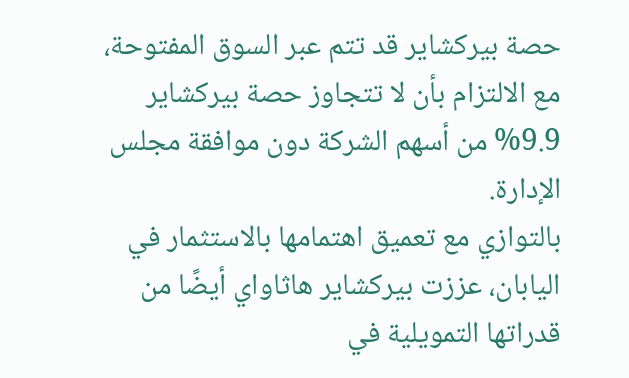حصة بيركشاير قد تتم عبر السوق المفتوحة، مع الالتزام بأن لا تتجاوز حصة بيركشاير 9.9% من أسهم الشركة دون موافقة مجلس الإدارة.
بالتوازي مع تعميق اهتمامها بالاستثمار في اليابان، عززت بيركشاير هاثاواي أيضًا من قدراتها التمويلية في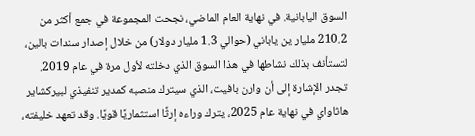السوق اليابانية. في نهاية العام الماضي، نجحت المجموعة في جمع أكثر من 210.2 مليار ين ياباني (حوالي 1.3 مليار دولار) من خلال إصدار سندات بالين، لتستأنف بذلك نشاطها في هذا السوق الذي دخلته لأول مرة في عام 2019.
تجدر الإشارة إلى أن وارن بافيت، الذي سيترك منصبه كمدير تنفيذي لبيركشاير هاثاواي في نهاية عام 2025، يترك وراءه إرثًا استثماريًا قويًا. وقد تعهد خليفته،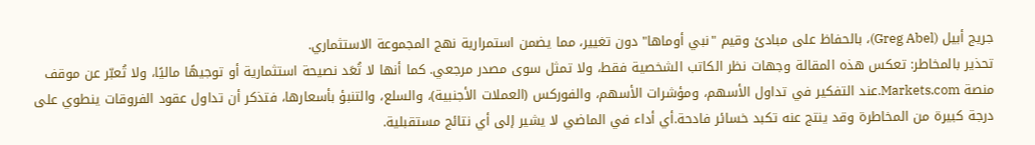جريج أبيل (Greg Abel)، بالحفاظ على مبادئ وقيم "نبي أوماها" دون تغيير، مما يضمن استمرارية نهج المجموعة الاستثماري.
تحذير بالمخاطر: تعكس هذه المقالة وجهات نظر الكاتب الشخصية فقط، ولا تمثل سوى مصدر مرجعي. كما أنها لا تُعَد نصيحة استثمارية أو توجيهًا ماليًا، ولا تُعبّر عن موقف منصة Markets.com.عند التفكير في تداول الأسهم، ومؤشرات الأسهم، والفوركس (العملات الأجنبية)، والسلع، والتنبؤ بأسعارها، فتذكر أن تداول عقود الفروقات ينطوي على درجة كبيرة من المخاطرة وقد ينتج عنه تكبد خسائر فادحة.أي أداء في الماضي لا يشير إلى أي نتائج مستقبلية.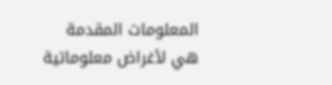المعلومات المقدمة هي لأغراض معلوماتية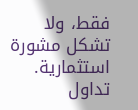فقط، ولا تشكل مشورة استثمارية. تداول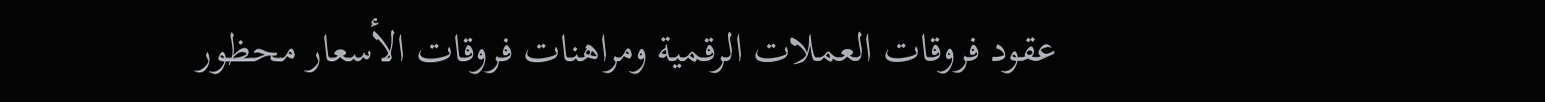عقود فروقات العملات الرقمية ومراهنات فروقات الأسعار محظور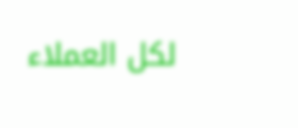لكل العملاء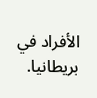الأفراد في بريطانيا.